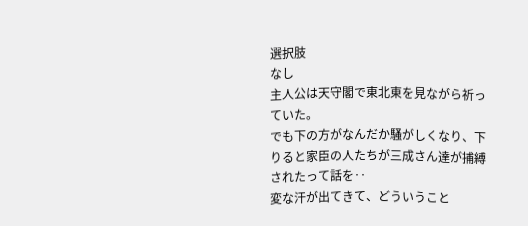選択肢
なし
主人公は天守閣で東北東を見ながら祈っていた。
でも下の方がなんだか騒がしくなり、下りると家臣の人たちが三成さん達が捕縛されたって話を‥
変な汗が出てきて、どういうこと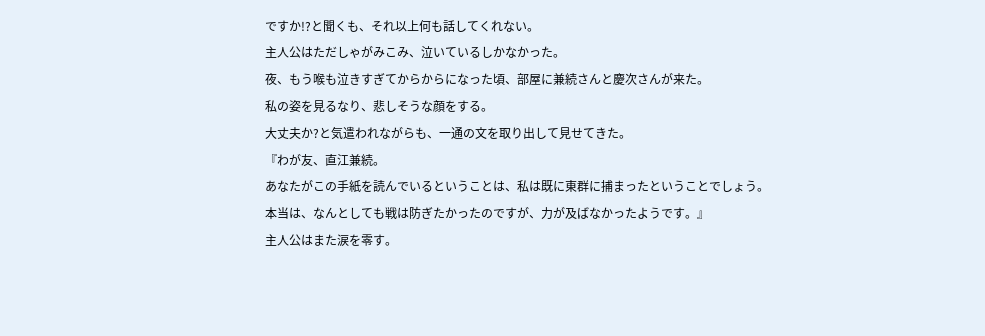ですか!?と聞くも、それ以上何も話してくれない。
主人公はただしゃがみこみ、泣いているしかなかった。
夜、もう喉も泣きすぎてからからになった頃、部屋に兼続さんと慶次さんが来た。
私の姿を見るなり、悲しそうな顔をする。
大丈夫か?と気遣われながらも、一通の文を取り出して見せてきた。
『わが友、直江兼続。
あなたがこの手紙を読んでいるということは、私は既に東群に捕まったということでしょう。
本当は、なんとしても戦は防ぎたかったのですが、力が及ばなかったようです。』
主人公はまた涙を零す。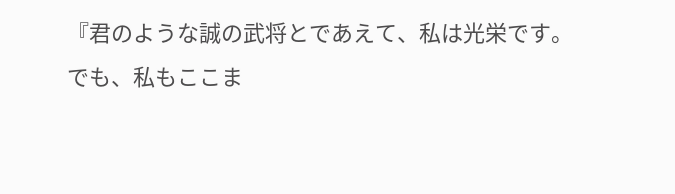『君のような誠の武将とであえて、私は光栄です。
でも、私もここま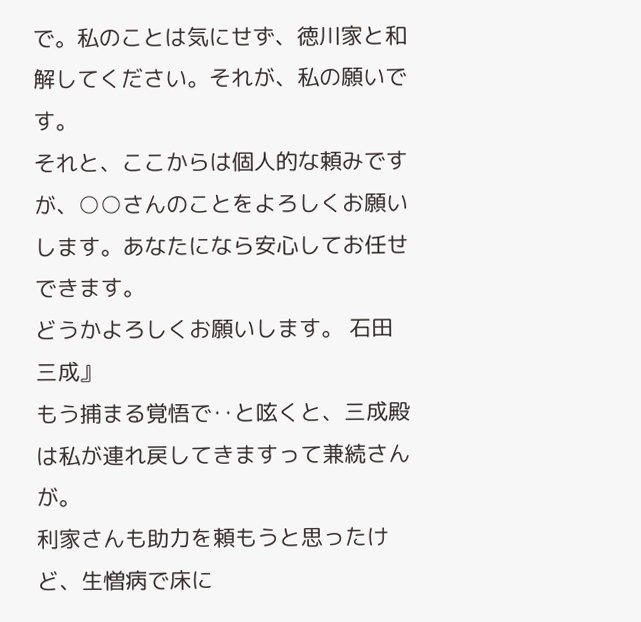で。私のことは気にせず、徳川家と和解してください。それが、私の願いです。
それと、ここからは個人的な頼みですが、○○さんのことをよろしくお願いします。あなたになら安心してお任せできます。
どうかよろしくお願いします。 石田 三成』
もう捕まる覚悟で‥と呟くと、三成殿は私が連れ戻してきますって兼続さんが。
利家さんも助力を頼もうと思ったけど、生憎病で床に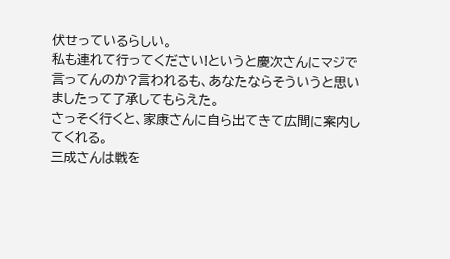伏せっているらしい。
私も連れて行ってください!というと慶次さんにマジで言ってんのか?言われるも、あなたならそういうと思いましたって了承してもらえた。
さっそく行くと、家康さんに自ら出てきて広間に案内してくれる。
三成さんは戦を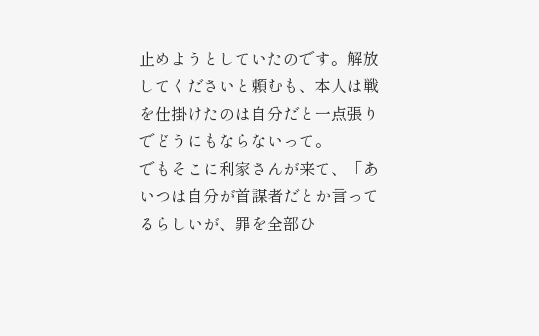止めようとしていたのです。解放してくださいと頼むも、本人は戦を仕掛けたのは自分だと一点張りでどうにもならないって。
でもそこに利家さんが来て、「あいつは自分が首謀者だとか言ってるらしいが、罪を全部ひ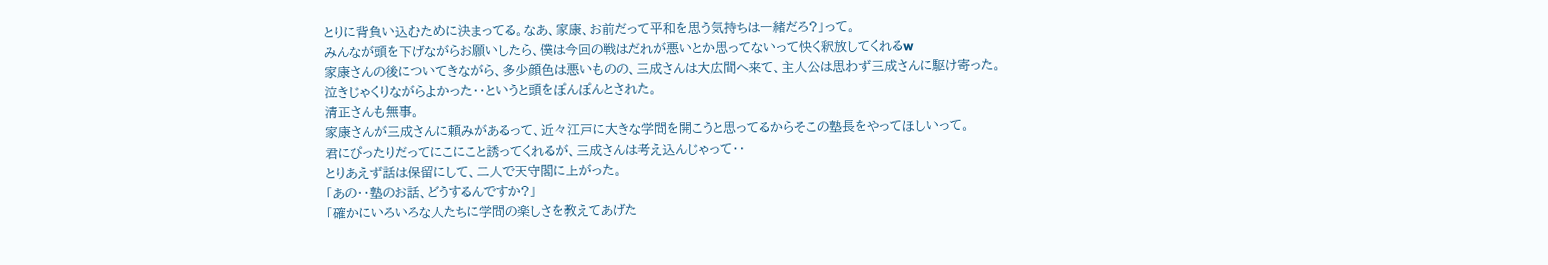とりに背負い込むために決まってる。なあ、家康、お前だって平和を思う気持ちは一緒だろ?」って。
みんなが頭を下げながらお願いしたら、僕は今回の戦はだれが悪いとか思ってないって快く釈放してくれるw
家康さんの後についてきながら、多少顔色は悪いものの、三成さんは大広間へ来て、主人公は思わず三成さんに駆け寄った。
泣きじゃくりながらよかった‥というと頭をぽんぽんとされた。
清正さんも無事。
家康さんが三成さんに頼みがあるって、近々江戸に大きな学問を開こうと思ってるからそこの塾長をやってほしいって。
君にぴったりだってにこにこと誘ってくれるが、三成さんは考え込んじゃって‥
とりあえず話は保留にして、二人で天守閣に上がった。
「あの‥塾のお話、どうするんですか?」
「確かにいろいろな人たちに学問の楽しさを教えてあげた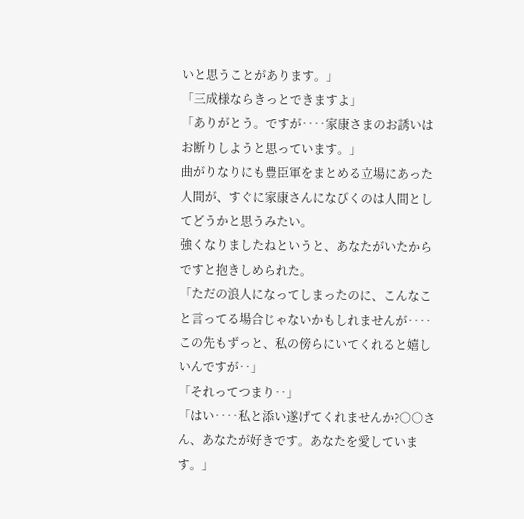いと思うことがあります。」
「三成様ならきっとできますよ」
「ありがとう。ですが‥‥家康さまのお誘いはお断りしようと思っています。」
曲がりなりにも豊臣軍をまとめる立場にあった人間が、すぐに家康さんになびくのは人間としてどうかと思うみたい。
強くなりましたねというと、あなたがいたからですと抱きしめられた。
「ただの浪人になってしまったのに、こんなこと言ってる場合じゃないかもしれませんが‥‥この先もずっと、私の傍らにいてくれると嬉しいんですが‥」
「それってつまり‥」
「はい‥‥私と添い遂げてくれませんか?○○さん、あなたが好きです。あなたを愛しています。」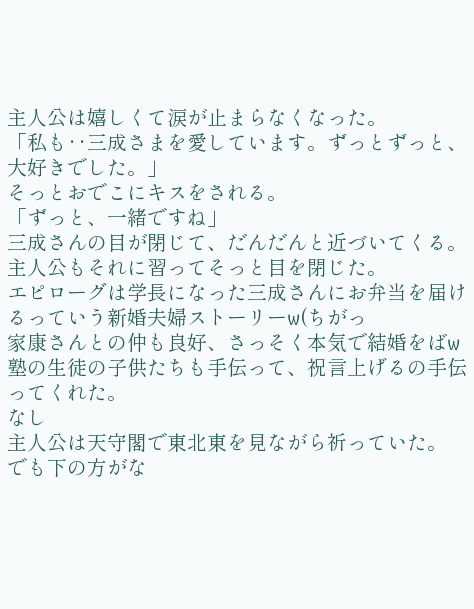主人公は嬉しくて涙が止まらなくなった。
「私も‥三成さまを愛しています。ずっとずっと、大好きでした。」
そっとおでこにキスをされる。
「ずっと、一緒ですね」
三成さんの目が閉じて、だんだんと近づいてくる。
主人公もそれに習ってそっと目を閉じた。
エピローグは学長になった三成さんにお弁当を届けるっていう新婚夫婦ストーリーw(ちがっ
家康さんとの仲も良好、さっそく本気で結婚をばw
塾の生徒の子供たちも手伝って、祝言上げるの手伝ってくれた。
なし
主人公は天守閣で東北東を見ながら祈っていた。
でも下の方がな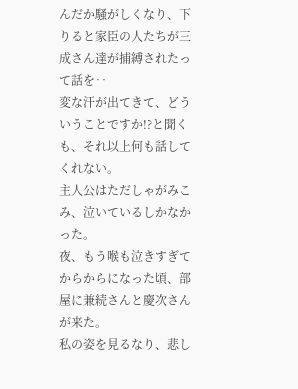んだか騒がしくなり、下りると家臣の人たちが三成さん達が捕縛されたって話を‥
変な汗が出てきて、どういうことですか!?と聞くも、それ以上何も話してくれない。
主人公はただしゃがみこみ、泣いているしかなかった。
夜、もう喉も泣きすぎてからからになった頃、部屋に兼続さんと慶次さんが来た。
私の姿を見るなり、悲し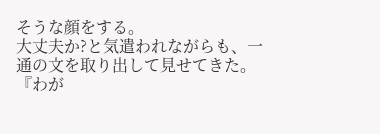そうな顔をする。
大丈夫か?と気遣われながらも、一通の文を取り出して見せてきた。
『わが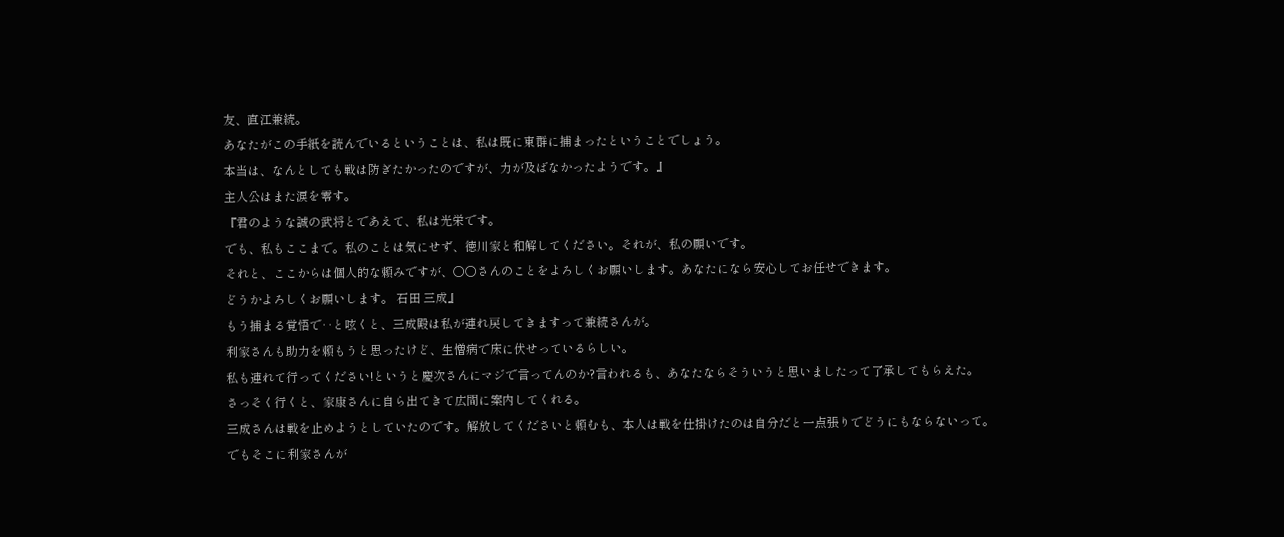友、直江兼続。
あなたがこの手紙を読んでいるということは、私は既に東群に捕まったということでしょう。
本当は、なんとしても戦は防ぎたかったのですが、力が及ばなかったようです。』
主人公はまた涙を零す。
『君のような誠の武将とであえて、私は光栄です。
でも、私もここまで。私のことは気にせず、徳川家と和解してください。それが、私の願いです。
それと、ここからは個人的な頼みですが、○○さんのことをよろしくお願いします。あなたになら安心してお任せできます。
どうかよろしくお願いします。 石田 三成』
もう捕まる覚悟で‥と呟くと、三成殿は私が連れ戻してきますって兼続さんが。
利家さんも助力を頼もうと思ったけど、生憎病で床に伏せっているらしい。
私も連れて行ってください!というと慶次さんにマジで言ってんのか?言われるも、あなたならそういうと思いましたって了承してもらえた。
さっそく行くと、家康さんに自ら出てきて広間に案内してくれる。
三成さんは戦を止めようとしていたのです。解放してくださいと頼むも、本人は戦を仕掛けたのは自分だと一点張りでどうにもならないって。
でもそこに利家さんが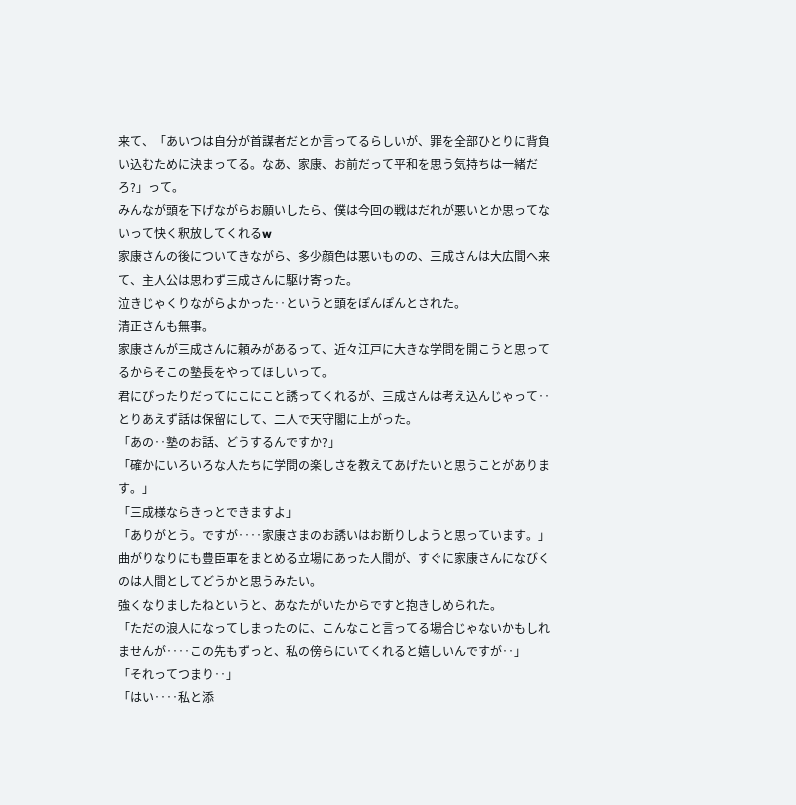来て、「あいつは自分が首謀者だとか言ってるらしいが、罪を全部ひとりに背負い込むために決まってる。なあ、家康、お前だって平和を思う気持ちは一緒だろ?」って。
みんなが頭を下げながらお願いしたら、僕は今回の戦はだれが悪いとか思ってないって快く釈放してくれるw
家康さんの後についてきながら、多少顔色は悪いものの、三成さんは大広間へ来て、主人公は思わず三成さんに駆け寄った。
泣きじゃくりながらよかった‥というと頭をぽんぽんとされた。
清正さんも無事。
家康さんが三成さんに頼みがあるって、近々江戸に大きな学問を開こうと思ってるからそこの塾長をやってほしいって。
君にぴったりだってにこにこと誘ってくれるが、三成さんは考え込んじゃって‥
とりあえず話は保留にして、二人で天守閣に上がった。
「あの‥塾のお話、どうするんですか?」
「確かにいろいろな人たちに学問の楽しさを教えてあげたいと思うことがあります。」
「三成様ならきっとできますよ」
「ありがとう。ですが‥‥家康さまのお誘いはお断りしようと思っています。」
曲がりなりにも豊臣軍をまとめる立場にあった人間が、すぐに家康さんになびくのは人間としてどうかと思うみたい。
強くなりましたねというと、あなたがいたからですと抱きしめられた。
「ただの浪人になってしまったのに、こんなこと言ってる場合じゃないかもしれませんが‥‥この先もずっと、私の傍らにいてくれると嬉しいんですが‥」
「それってつまり‥」
「はい‥‥私と添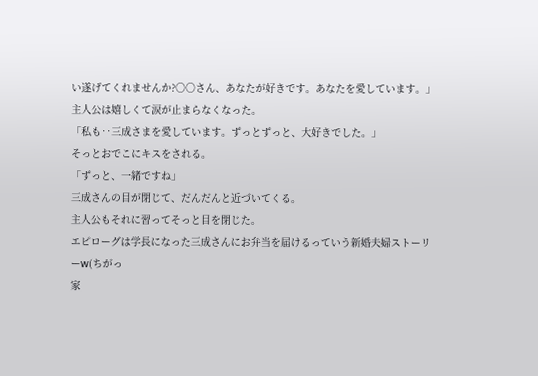い遂げてくれませんか?○○さん、あなたが好きです。あなたを愛しています。」
主人公は嬉しくて涙が止まらなくなった。
「私も‥三成さまを愛しています。ずっとずっと、大好きでした。」
そっとおでこにキスをされる。
「ずっと、一緒ですね」
三成さんの目が閉じて、だんだんと近づいてくる。
主人公もそれに習ってそっと目を閉じた。
エピローグは学長になった三成さんにお弁当を届けるっていう新婚夫婦ストーリーw(ちがっ
家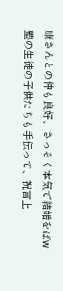康さんとの仲も良好、さっそく本気で結婚をばw
塾の生徒の子供たちも手伝って、祝言上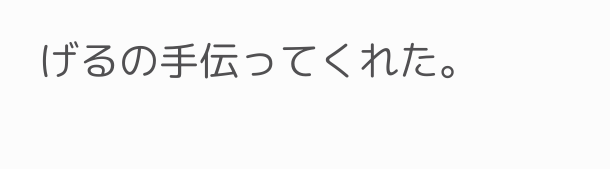げるの手伝ってくれた。